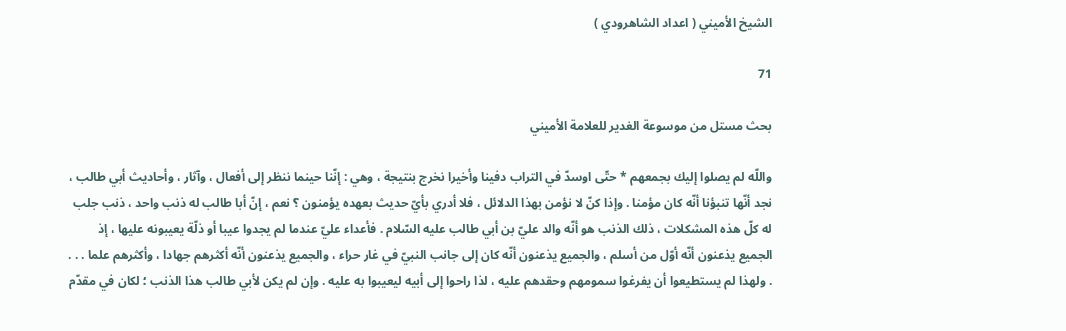الشيخ الأميني ( اعداد الشاهرودي )

71

بحث مستل من موسوعة الغدير للعلامة الأميني

واللّه لم يصلوا إليك بجمعهم * حتّى اوسدّ في التراب دفينا وأخيرا نخرج بنتيجة ، وهي : إنّنا حينما ننظر إلى أفعال ، وآثار ، وأحاديث أبي طالب ، نجد أنّها تنبؤنا أنّه كان مؤمنا . وإذا كنّ لا نؤمن بهذا الدلائل ، فلا أدري بأيّ حديث بعهده يؤمنون ؟ نعم ، إنّ أبا طالب له ذنب واحد ، ذنب جلب له كلّ هذه المشكلات ، ذلك الذنب هو أنّه والد عليّ بن أبي طالب عليه السّلام . فأعداء عليّ عندما لم يجدوا عيبا أو ذلّة يعيبونه عليها ، إذ الجميع يذعنون أنّه أوّل من أسلم ، والجميع يذعنون أنّه كان إلى جانب النبيّ في غار حراء ، والجميع يذعنون أنّه أكثرهم جهادا ، وأكثرهم علما . . . . ولهذا لم يستطيعوا أن يفرغوا سمومهم وحقدهم عليه ، لذا راحوا إلى أبيه ليعيبوا به عليه . وإن لم يكن لأبي طالب هذا الذنب ؛ لكان في مقدّم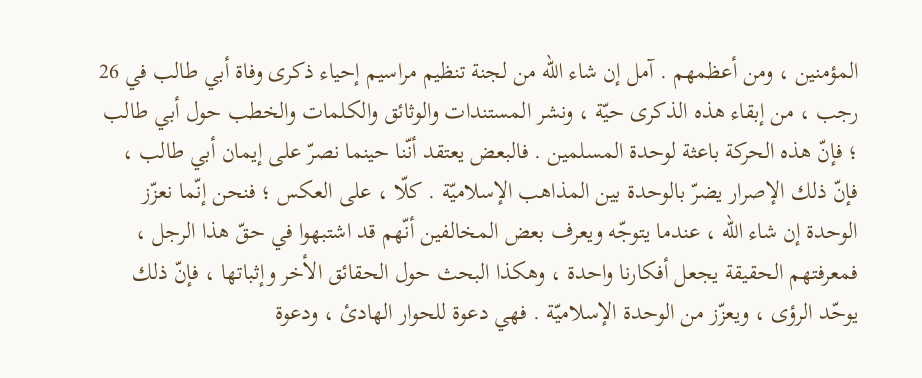المؤمنين ، ومن أعظمهم . آمل إن شاء اللّه من لجنة تنظيم مراسيم إحياء ذكرى وفاة أبي طالب في 26 رجب ، من إبقاء هذه الذكرى حيّة ، ونشر المستندات والوثائق والكلمات والخطب حول أبي طالب ؛ فإنّ هذه الحركة باعثة لوحدة المسلمين . فالبعض يعتقد أنّنا حينما نصرّ على إيمان أبي طالب ، فإنّ ذلك الإصرار يضرّ بالوحدة بين المذاهب الإسلاميّة . كلّا ، على العكس ؛ فنحن إنّما نعزّز الوحدة إن شاء اللّه ، عندما يتوجّه ويعرف بعض المخالفين أنّهم قد اشتبهوا في حقّ هذا الرجل ، فمعرفتهم الحقيقة يجعل أفكارنا واحدة ، وهكذا البحث حول الحقائق الأخر وإثباتها ، فإنّ ذلك يوحّد الرؤى ، ويعزّز من الوحدة الإسلاميّة . فهي دعوة للحوار الهادئ ، ودعوة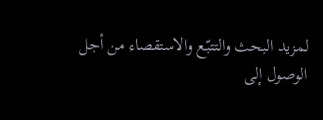لمزيد البحث والتتبّع والاستقصاء من أجل الوصول إلى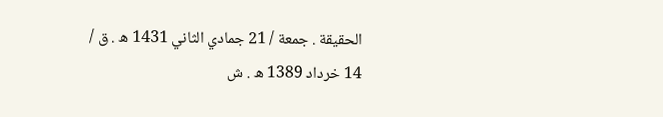الحقيقة . جمعة / 21 جمادي الثاني 1431 ه . ق / 14 خرداد 1389 ه . ش